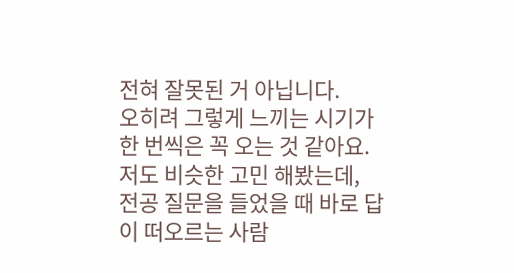전혀 잘못된 거 아닙니다.
오히려 그렇게 느끼는 시기가 한 번씩은 꼭 오는 것 같아요.
저도 비슷한 고민 해봤는데,
전공 질문을 들었을 때 바로 답이 떠오르는 사람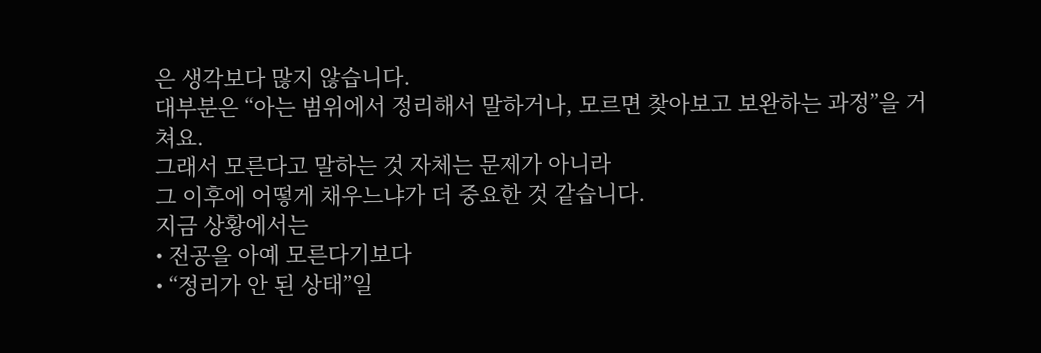은 생각보다 많지 않습니다.
대부분은 “아는 범위에서 정리해서 말하거나, 모르면 찾아보고 보완하는 과정”을 거쳐요.
그래서 모른다고 말하는 것 자체는 문제가 아니라
그 이후에 어떻게 채우느냐가 더 중요한 것 같습니다.
지금 상황에서는
• 전공을 아예 모른다기보다
• “정리가 안 된 상태”일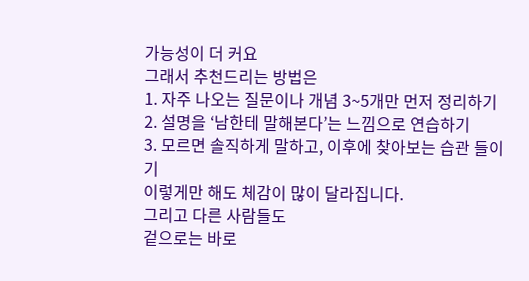가능성이 더 커요
그래서 추천드리는 방법은
1. 자주 나오는 질문이나 개념 3~5개만 먼저 정리하기
2. 설명을 ‘남한테 말해본다’는 느낌으로 연습하기
3. 모르면 솔직하게 말하고, 이후에 찾아보는 습관 들이기
이렇게만 해도 체감이 많이 달라집니다.
그리고 다른 사람들도
겉으로는 바로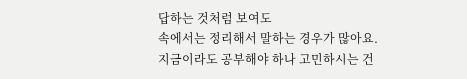답하는 것처럼 보여도
속에서는 정리해서 말하는 경우가 많아요.
지금이라도 공부해야 하나 고민하시는 건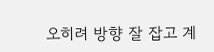오히려 방향 잘 잡고 계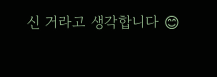신 거라고 생각합니다 😊